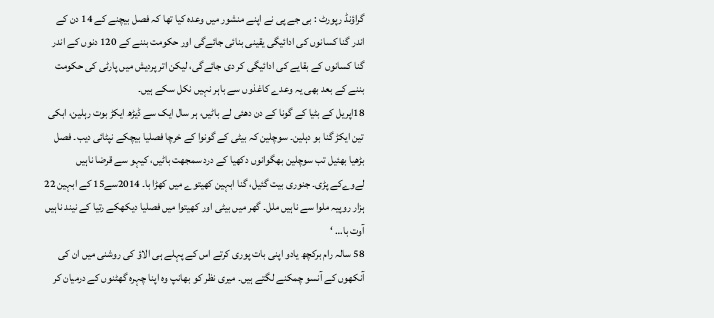گراؤنڈ رپورٹ : بی جے پی نے اپنے منشور میں وعدہ کیا تھا کہ فصل بیچنے کے 14 دن کے اندر گنا کسانوں کی ادائیگی یقینی بنائی جائےگی اور حکومت بننے کے 120 دنوں کے اندر گنا کسانوں کے بقایے کی ادائیگی کر دی جائےگی، لیکن اتر پردیش میں پارٹی کی حکومت بننے کے بعد بھی یہ وعدے کاغذوں سے باہر نہیں نکل سکے ہیں۔
18اپریل کے بٹیا کے گونا کے دن دھئی لے باٹیں، ہر سال ایک سے ڈیڑھ ایکڑ بوت رہلین، ابکی تین ایکڑ گنا بو دہلین۔ سوچلین کہ بیٹی کے گونوا کے خرچا فصلیا بیچکے نپٹائی دیب۔ فصل بڑھیا بھئیل تب سوچلین بھگوانوں دکھیا کے درد سمجھت باٹیں، کیہو سے قرضا ناہیں لےوےکے پڑی۔ جنوری بیت گئیل، گنا ابہین کھیتوے میں کھڑا با۔ 2014سے15 کے ابہین 22 ہزار روپیہ ملوا سے ناہیں ملل۔ گھر میں بیٹی اور کھیتوا میں فصلیا دیکھکے رتیا کے نیند ناہیں آوت با… ‘
58 سالہ رام برکچھ یادو اپنی بات پوری کرتے اس کے پہلے ہی الاؤ کی روشنی میں ان کی آنکھوں کے آنسو چمکنے لگتے ہیں۔ میری نظر کو بھانپ وہ اپنا چہرہ گھٹنوں کے درمیان کر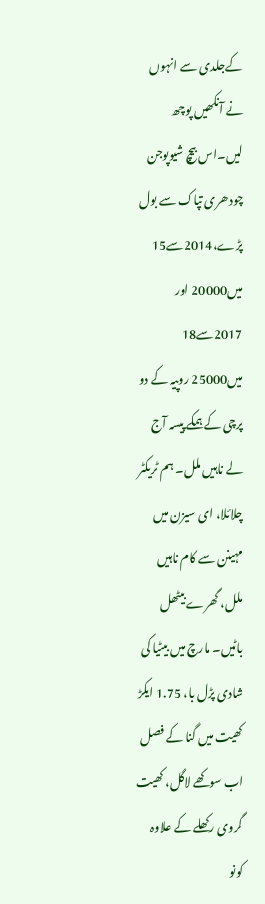کےجلدی سے انہوں نے آنکھیں پوچھ لیں۔اس بیچ شیوپوجن چودھری تپاک سے بول پڑے،2014سے15 میں20000 اور 2017سے18 میں25000 روپیہ کے دو پرچی کے ہمکے پیسہ آج لے ناہیں ملل۔ ہم ٹریکٹر چلائلا، ای سیزن میں مہینن سے کام ناہیں ملل، گھرے بیٹھل باٹیں۔ مارچ میں بیٹیا کی شادی پڑل با، 1.75 ایکڑ کھیت میں گنا کے فصل اب سوکھے لاگل، کھیت گروی رکھلے کے علاوہ کونو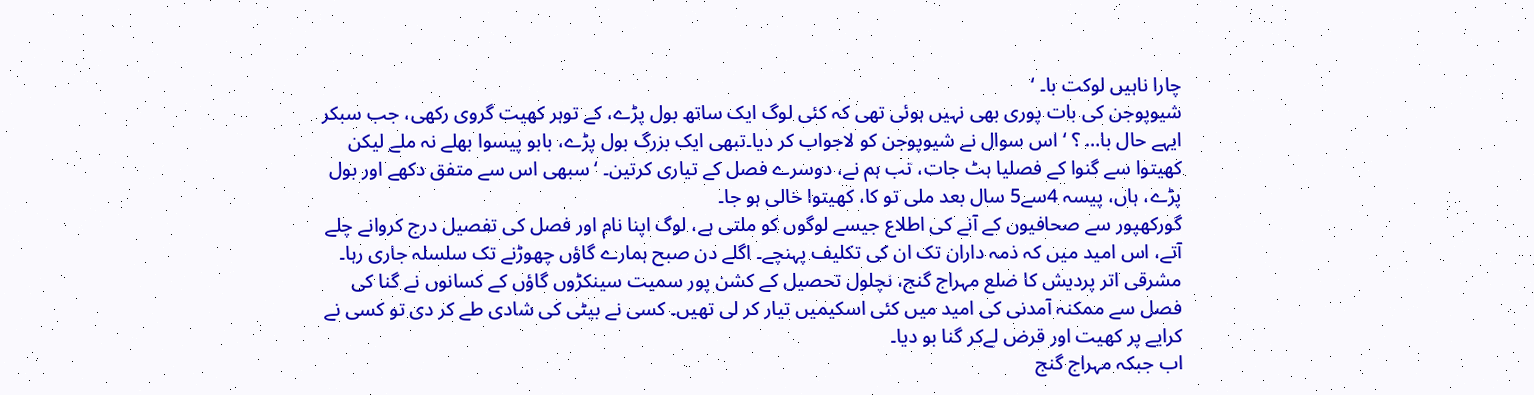چارا ناہیں لوکت با۔ ‘
شیوپوجن کی بات پوری بھی نہیں ہوئی تھی کہ کئی لوگ ایک ساتھ بول پڑے، کے توہر کھیت گروی رکھی، جب سبکر ایہے حال با… ؟ ‘اس سوال نے شیوپوجن کو لاجواب کر دیا۔تبھی ایک بزرگ بول پڑے، بابو پیسوا بھلے نہ ملے لیکن کھیتوا سے گنوا کے فصلیا ہٹ جات، تب ہم نے، دوسرے فصل کے تیاری کرتین۔ ‘سبھی اس سے متفق دکھے اور بول پڑے، ہاں، پیسہ 4سے5 سال بعد ملی تو کا، کھیتوا خالی ہو جا۔
گورکھپور سے صحافیوں کے آنے کی اطلاع جیسے لوگوں کو ملتی ہے، لوگ اپنا نام اور فصل کی تفصیل درج کروانے چلے آتے، اس امید میں کہ ذمہ داران تک ان کی تکلیف پہنچے۔ اگلے دن صبح ہمارے گاؤں چھوڑنے تک سلسلہ جاری رہا۔ مشرقی اتر پردیش کا ضلع مہراج گنج، نچلول تحصیل کے کشن پور سمیت سینکڑوں گاؤں کے کسانوں نے گنا کی فصل سے ممکنہ آمدنی کی امید میں کئی اسکیمیں تیار کر لی تھیں۔ کسی نے بیٹی کی شادی طے کر دی تو کسی نے کرایے پر کھیت اور قرض لےکر گنا بو دیا۔
اب جبکہ مہراج گنج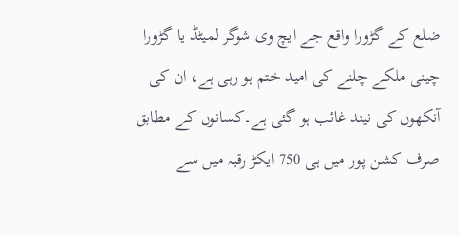ضلع کے گڑورا واقع جے ایچ وی شوگر لمیٹڈ یا گڑورا چینی ملکے چلنے کی امید ختم ہو رہی ہے، ان کی آنکھوں کی نیند غائب ہو گئی ہے۔کسانوں کے مطابق صرف کشن پور میں ہی 750 ایکڑ رقبہ میں سے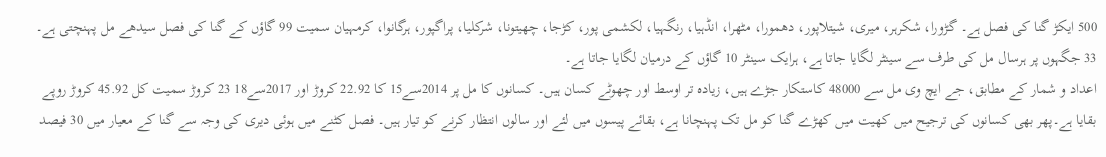500 ایکڑ گنا کی فصل ہے۔ گڑورا، شکرہر، میری، شیتلاپور، دھمورا، مٹھرا، انڈہیا، رنگہیا، لکشمی پور، کڑجا، چھیتونا، شرکلیا، پراگپور، ہرگانوا، کرمہیان سمیت 99 گاؤں کے گنا کی فصل سیدھے مل پہنچتی ہے۔ 33 جگہوں پر ہرسال مل کی طرف سے سینٹر لگایا جاتا ہے، ہرایک سینٹر 10 گاؤں کے درمیان لگایا جاتا ہے۔
اعداد و شمار کے مطابق، جے ایچ وی مل سے 48000 کاستکار جڑے ہیں، زیادہ تر اوسط اور چھوٹے کسان ہیں۔ کسانوں کا مل پر 2014سے15 کا 22.92 کروڑ اور 2017سے18 23 کروڑ سمیت کل 45.92 کروڑ روپے بقایا ہے۔پھر بھی کسانوں کی ترجیح میں کھیت میں کھڑے گنا کو مل تک پہنچانا ہے، بقائے پیسوں میں لئے اور سالوں انتظار کرنے کو تیار ہیں۔ فصل کٹنے میں ہوئی دیری کی وجہ سے گنا کے معیار میں 30 فیصد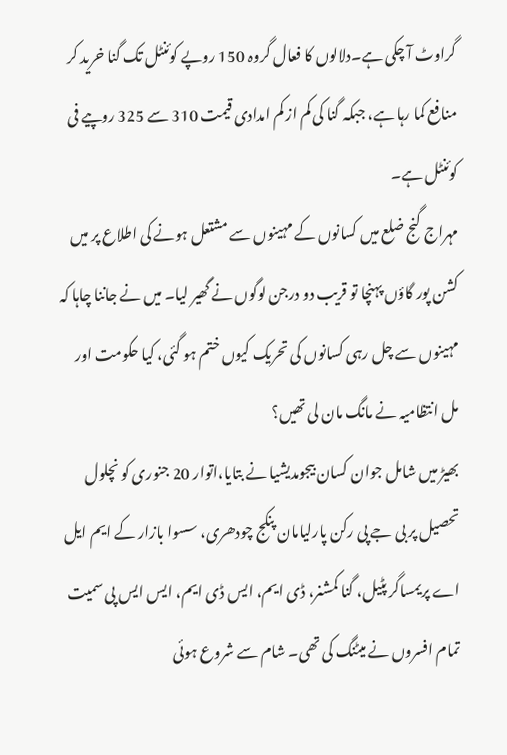گراوٹ آ چکی ہے۔دلالوں کا فعال گروہ 150 روپے کوئنٹل تک گنا خرید کر منافع کما رہا ہے، جبکہ گنا کی کم از کم امدادی قیمت 310 سے 325 روپیے فی کوئنٹل ہے۔
مہراج گنج ضلع میں کسانوں کے مہینوں سے مشتعل ہونے کی اطلاع پر میں کشن پور گاؤں پہنچا تو قریب دو درجن لوگوں نے گھیر لیا۔ میں نے جاننا چاہا کہ مہینوں سے چل رہی کسانوں کی تحریک کیوں ختم ہو گئی، کیا حکومت اور مل انتظامیہ نے مانگ مان لی تھیں؟
بھیڑ میں شامل جوان کسان بیجومدیشیا نے بتایا،اتوار 20 جنوری کو نچلول تحصیل پر بی جے پی رکن پارلیامان پنکج چودھری، سسوا بازار کے ایم ایل اے پریمساگر پٹیل، گنا کمشنر، ڈی ایم، ایس ڈی ایم، ایس ایس پی سمیت تمام افسروں نے میٹنگ کی تھی۔ شام سے شروع ہوئی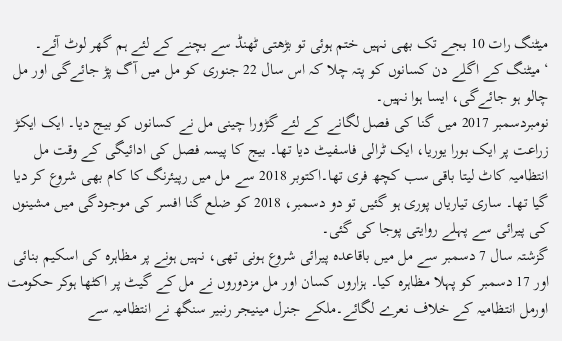میٹنگ رات 10 بجے تک بھی نہیں ختم ہوئی تو بڑھتی ٹھنڈ سے بچنے کے لئے ہم گھر لوٹ آئے۔ ‘میٹنگ کے اگلے دن کسانوں کو پتہ چلا کہ اس سال 22 جنوری کو مل میں آگ پڑ جائےگی اور مل چالو ہو جائےگی، ایسا ہوا نہیں۔
نومبردسمبر 2017 میں گنا کی فصل لگانے کے لئے گڑورا چینی مل نے کسانوں کو بیج دیا۔ ایک ایکڑ زراعت پر ایک بورا یوریا، ایک ٹرالی فاسفیٹ دیا تھا۔ بیج کا پیسہ فصل کی ادائیگی کے وقت مل انتظامیہ کاٹ لیتا باقی سب کچھ فری تھا۔اکتوبر 2018 سے مل میں رپیئرنگ کا کام بھی شروع کر دیا گیا تھا۔ ساری تیاریاں پوری ہو گئیں تو دو دسمبر، 2018 کو ضلع گنا افسر کی موجودگی میں مشینوں کی پیرائی سے پہلے روایتی پوجا کی گئی۔
گزشتہ سال 7 دسمبر سے مل میں باقاعدہ پیرائی شروع ہونی تھی، نہیں ہونے پر مظاہرہ کی اسکیم بنائی اور 17 دسمبر کو پہلا مظاہرہ کیا۔ ہزاروں کسان اور مل مزدوروں نے مل کے گیٹ پر اکٹھا ہوکر حکومت اورمل انتظامیہ کے خلاف نعرے لگائے۔ملکے جنرل مینیجر رنبیر سنگھ نے انتظامیہ سے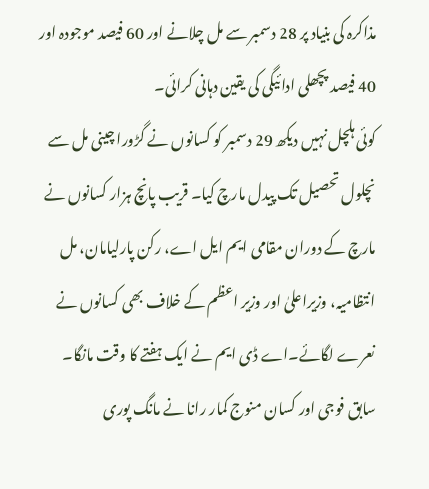مذاکرہ کی بنیاد پر 28 دسمبر سے مل چلانے اور 60 فیصد موجودہ اور 40 فیصد پچھلی ادائیگی کی یقین دہانی کرائی۔
کوئی ہلچل نہیں دیکھ 29 دسمبر کو کسانوں نے گڑورا چینی مل سے نچلول تحصیل تک پیدل مارچ کیا۔ قریب پانچ ہزار کسانوں نے مارچ کے دوران مقامی ایم ایل اے، رکن پارلیامان، مل انتظامیہ، وزیراعلیٰ اور وزیر اعظم کے خلاف بھی کسانوں نے نعرے لگائے۔اے ڈی ایم نے ایک ہفتے کا وقت مانگا۔ سابق فوجی اور کسان منوج کمار رانا نے مانگ پوری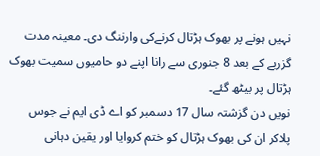نہیں ہونے پر بھوک ہڑتال کرنےکی وارننگ دی۔ معینہ مدت گزربے کے بعد 8 جنوری سے رانا اپنے دو حامیوں سمیت بھوک ہڑتال پر بیٹھ گئے۔
نویں دن گزشتہ سال 17 دسمبر کو اے ڈی ایم نے جوس پلاکر ان کی بھوک ہڑتال کو ختم کروایا اور یقین دہانی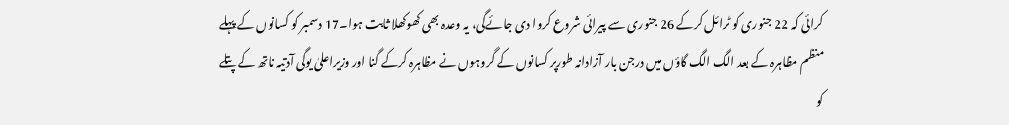کرائی کہ 22 جنوری کو ٹرائل کرکے 26 جنوری سے پیرائی شروع کروا دی جائےگی، یہ وعدہ بھی کھوکھلا ثابت ہوا۔17 دسمبر کو کسانوں کے پہلے منظم مظاہرہ کے بعد الگ الگ گاؤں میں درجن بار آزادانہ طورپر کسانوں کے گروہوں نے مظاہرہ کرکے گنا اور وزیراعلیٰ یوگی آدتیہ ناتھ کے پتلے کو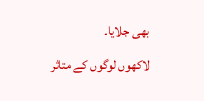بھی جلایا۔
لاکھوں لوگوں کے متاثر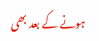ہونے کے بعد بھی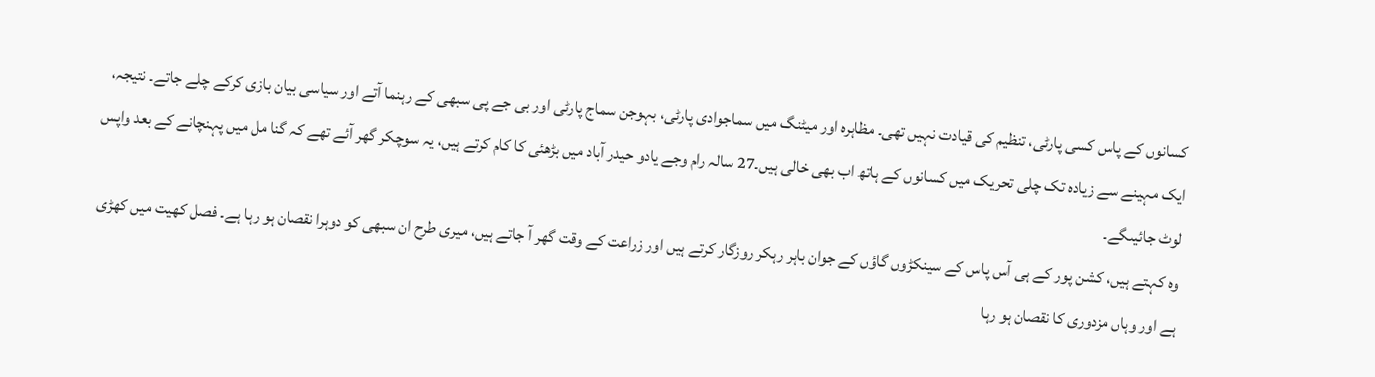کسانوں کے پاس کسی پارٹی، تنظیم کی قیادت نہیں تھی۔ مظاہرہ اور میٹنگ میں سماجوادی پارٹی، بہوجن سماج پارٹی اور بی جے پی سبھی کے رہنما آتے اور سیاسی بیان بازی کرکے چلے جاتے۔ نتیجہ، ایک مہینے سے زیادہ تک چلی تحریک میں کسانوں کے ہاتھ اب بھی خالی ہیں۔27 سالہ رام وجے یادو حیدر آباد میں بڑھئی کا کام کرتے ہیں، یہ سوچکر گھر آئے تھے کہ گنا مل میں پہنچانے کے بعد واپس لوٹ جائیںگے۔
وہ کہتے ہیں، کشن پور کے ہی آس پاس کے سینکڑوں گاؤں کے جوان باہر رہکر روزگار کرتے ہیں اور زراعت کے وقت گھر آ جاتے ہیں، میری طرح ان سبھی کو دوہرا نقصان ہو رہا ہے۔ فصل کھیت میں کھڑی ہے اور وہاں مزدوری کا نقصان ہو رہا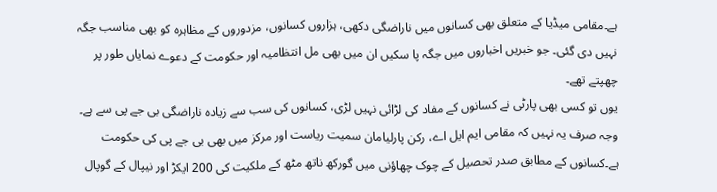ہے۔مقامی میڈیا کے متعلق بھی کسانوں میں ناراضگی دکھی، ہزاروں کسانوں، مزدوروں کے مظاہرہ کو بھی مناسب جگہ نہیں دی گئی۔ جو خبریں اخباروں میں جگہ پا سکیں ان میں بھی مل انتظامیہ اور حکومت کے دعوے نمایاں طور پر چھپتے تھے۔
یوں تو کسی بھی پارٹی نے کسانوں کے مفاد کی لڑائی نہیں لڑی، کسانوں کی سب سے زیادہ ناراضگی بی جے پی سے ہے۔ وجہ صرف یہ نہیں کہ مقامی ایم ایل اے، رکن پارلیامان سمیت ریاست اور مرکز میں بھی بی جے پی کی حکومت ہے۔کسانوں کے مطابق صدر تحصیل کے چوک چھاؤنی میں گورکھ ناتھ مٹھ کے ملکیت کی 200 ایکڑ اور نیپال کے گوپال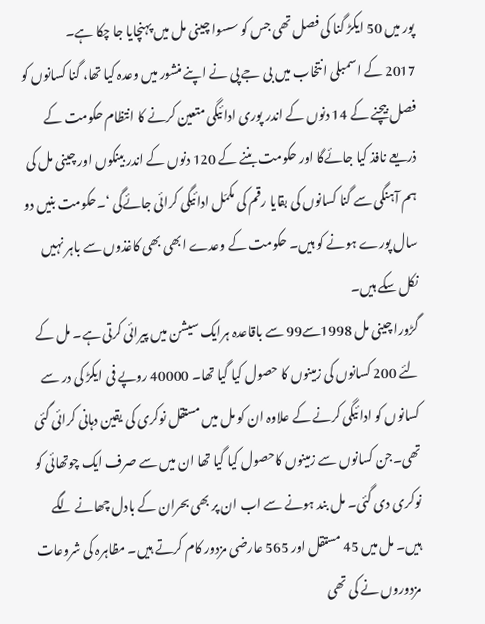پور میں 50 ایکڑ گنا کی فصل تھی جس کو سسوا چینی مل میں پہنچایا جا چکا ہے۔
2017 کے اسمبلی انتخاب میں بی جے پی نے اپنے منشور میں وعدہ کیا تھا، گنا کسانوں کو فصل بیچنے کے 14 دنوں کے اندر پوری ادائیگی متعین کرنے کا انتظام حکومت کے ذریعے نافذ کیا جائےگا اور حکومت بننے کے 120 دنوں کے اندر بینکوں اور چینی مل کی ہم آہنگی سے گنا کسانوں کی بقایا رقم کی مکمّل ادائیگی کرائی جائےگی ‘۔حکومت بنیں دو سال پورے ہونے کو ہیں۔ حکومت کے وعدے ابھی بھی کاغذوں سے باہر نہیں نکل سکے ہیں۔
گڑورا چینی مل 1998سے99 سے باقاعدہ ہرایک سیشن میں پیرائی کرتی ہے۔ مل کے لئے 200 کسانوں کی زمینوں کا حصول کیا گیا تھا۔ 40000 روپے فی ایکڑ کی در سے کسانوں کو ادائیگی کرنے کے علاوہ ان کو مل میں مستقل نوکری کی یقین دہانی کرائی گئی تھی۔جن کسانوں سے زمینوں کاحصول کیا گیا تھا ان میں سے صرف ایک چوتھائی کو نوکری دی گئی۔ مل بند ہونے سے اب ان پر بھی بحران کے بادل چھانے لگے ہیں۔ مل میں 45 مستقل اور 565 عارضی مزدور کام کرتے ہیں۔ مظاہرہ کی شروعات مزدوروں نے کی تھی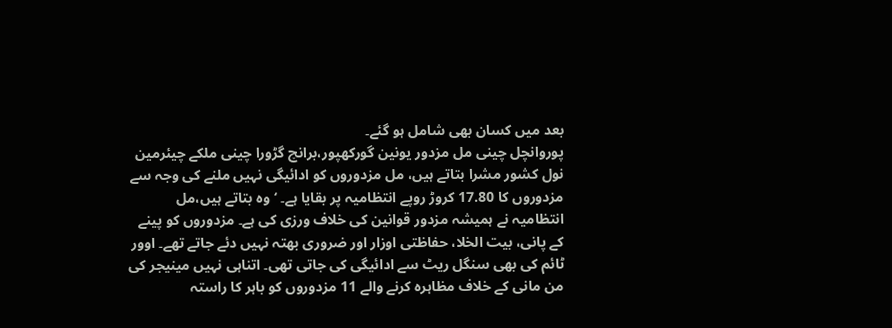بعد میں کسان بھی شامل ہو گئے۔
پوروانچل چینی مل مزدور یونین گورکھپور،برانچ گڑورا چینی ملکے چیئرمین نول کشور مشرا بتاتے ہیں، مل مزدوروں کو ادائیگی نہیں ملنے کی وجہ سے مزدوروں کا 17.80 کروڑ روپے انتظامیہ پر بقایا ہے۔ ‘وہ بتاتے ہیں،مل انتظامیہ نے ہمیشہ مزدور قوانین کی خلاف ورزی کی ہے۔ مزدوروں کو پینے کے پانی، بیت الخلا، حفاظتی اوزار اور ضروری بھتہ نہیں دئے جاتے تھے۔ اوور ٹائم کی بھی سنگل ریٹ سے ادائیگی کی جاتی تھی۔ اتناہی نہیں مینیجر کی من مانی کے خلاف مظاہرہ کرنے والے 11 مزدوروں کو باہر کا راستہ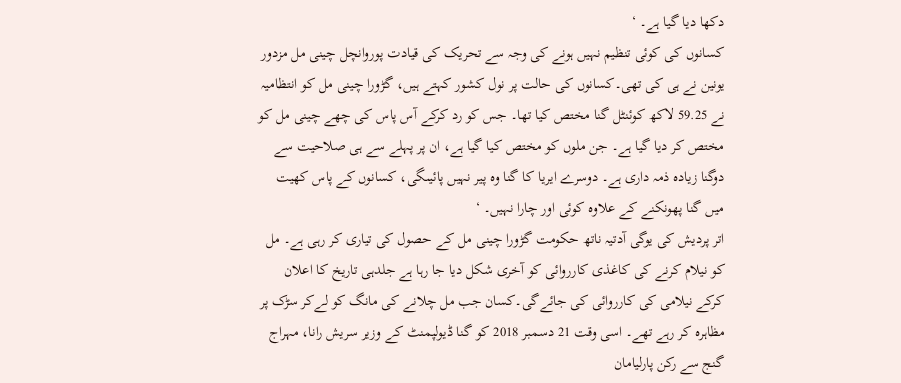دکھا دیا گیا ہے۔ ‘
کسانوں کی کوئی تنظیم نہیں ہونے کی وجہ سے تحریک کی قیادت پوروانچل چینی مل مزدور یونین نے ہی کی تھی۔کسانوں کی حالت پر نول کشور کہتے ہیں، گڑورا چینی مل کو انتظامیہ نے 59.25 لاکھ کوئنٹل گنا مختص کیا تھا۔ جس کو رد کرکے آس پاس کی چھے چینی مل کو مختص کر دیا گیا ہے۔ جن ملوں کو مختص کیا گیا ہے، ان پر پہلے سے ہی صلاحیت سے دوگنا زیادہ ذمہ داری ہے۔ دوسرے ایریا کا گنا وہ پیر نہیں پائیںگی، کسانوں کے پاس کھیت میں گنا پھونکنے کے علاوہ کوئی اور چارا نہیں۔ ‘
اتر پردیش کی یوگی آدتیہ ناتھ حکومت گڑورا چینی مل کے حصول کی تیاری کر رہی ہے۔ مل کو نیلام کرنے کی کاغذی کارروائی کو آخری شکل دیا جا رہا ہے جلدہی تاریخ کا اعلان کرکے نیلامی کی کارروائی کی جائےگی۔کسان جب مل چلانے کی مانگ کو لےکر سڑک پر مظاہرہ کر رہے تھے۔ اسی وقت 21 دسمبر 2018 کو گنا ڈیولپمنٹ کے وزیر سریش رانا، مہراج گنج سے رکن پارلیامان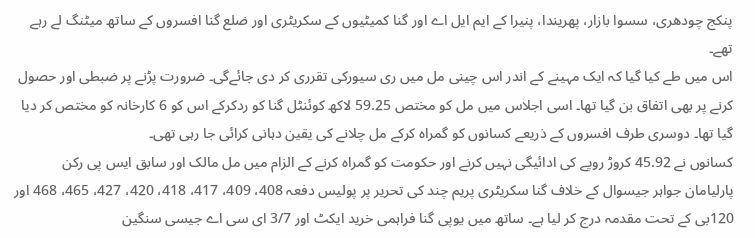پنکج چودھری، سسوا بازار، پھریندا، پنیرا کے ایم ایل اے اور گنا کمیٹیوں کے سکریٹری اور ضلع گنا افسروں کے ساتھ میٹنگ لے رہے تھے۔
اس میں طے کیا گیا کہ ایک مہینے کے اندر اس چینی مل میں ری سیورکی تقرری کر دی جائےگی۔ ضرورت پڑنے پر ضبطی اور حصول کرنے پر بھی اتفاق بن گیا تھا۔ اسی اجلاس میں مل کو مختص 59.25 لاکھ کوئنٹل گنا کو ردکرکے اس کو 6 کارخانہ کو مختص کر دیا گیا تھا۔ دوسری طرف افسروں کے ذریعے کسانوں کو گمراہ کرکے مل چلانے کی یقین دہانی کرائی جا رہی تھی۔
کسانوں نے 45.92 کروڑ روپے کی ادائیگی نہیں کرنے اور حکومت کو گمراہ کرنے کے الزام میں مل مالک اور سابق ایس پی رکن پارلیامان جواہر جیسوال کے خلاف گنا سکریٹری پریم چند کی تحریر پر پولیس دفعہ 408، 409، 417، 418، 420، 427، 465، 468 اور 120بی کے تحت مقدمہ درج کر لیا ہے۔ ساتھ میں یوپی گنا فراہمی خرید ایکٹ اور 3/7 ای سی اے جیسی سنگین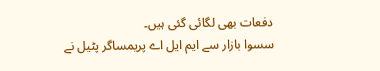دفعات بھی لگائی گئی ہیں۔
سسوا بازار سے ایم ایل اے پریمساگر پٹیل نے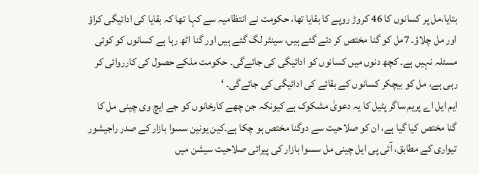بتایا،مل پر کسانوں کا 46 کروڑ روپے کا بقایا تھا، حکومت نے انتظامیہ سے کہا تھا کہ بقایا کی ادائیگی کراؤ اور مل چلاؤ۔ 7مل کو گنا مختص کر دئے گئے ہیں، سینٹر لگ گئے ہیں اور گنا اٹھ رہا ہے کسانوں کو کوئی مسئلہ نہیں ہے۔ کچھ دنوں میں کسانوں کو ادائیگی کی جائےگی۔ حکومت ملکے حصول کی کارروائی کر رہی ہے، مل کو بیچکر کسانوں کے بقائے کی ادائیگی کی جائےگی۔ ‘
ایم ایل اے پریم ساگر پٹیل کا یہ دعویٰ مشکوک ہے کیونکہ جن چھے کارخانوں کو جے ایچ وی چینی مل کا گنا مختص کیا گیا ہے، ان کو صلاحیت سے دوگنا مختص ہو چکا ہے۔کین یونین سسوا بازار کے صدر راجیشور تیواری کے مطابق، آئی پی ایل چینی مل سسوا بازار کی پیرائی صلاحیت سیشن میں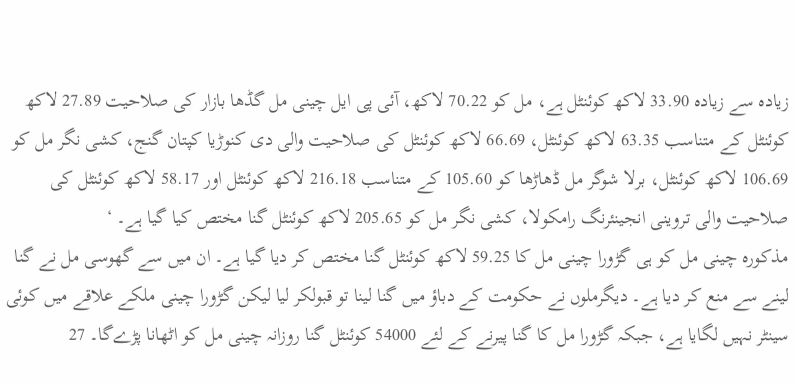زیادہ سے زیادہ 33.90 لاکھ کوئنٹل ہے، مل کو 70.22 لاکھ، آئی پی ایل چینی مل گڈھا بازار کی صلاحیت 27.89 لاکھ کوئنٹل کے متناسب 63.35 لاکھ کوئنٹل، 66.69 لاکھ کوئنٹل کی صلاحیت والی دی کنوڑیا کپتان گنج، کشی نگر مل کو 106.69 لاکھ کوئنٹل، برلا شوگر مل ڈھاڑھا کو 105.60 کے متناسب 216.18 لاکھ کوئنٹل اور 58.17 لاکھ کوئنٹل کی صلاحیت والی تروینی انجینئرنگ رامکولا، کشی نگر مل کو 205.65 لاکھ کوئنٹل گنا مختص کیا گیا ہے۔ ‘
مذکورہ چینی مل کو ہی گڑورا چینی مل کا 59.25 لاکھ کوئنٹل گنا مختص کر دیا گیا ہے۔ ان میں سے گھوسی مل نے گنا لینے سے منع کر دیا ہے۔ دیگرملوں نے حکومت کے دباؤ میں گنا لینا تو قبولکر لیا لیکن گڑورا چینی ملکے علاقے میں کوئی سینٹر نہیں لگایا ہے، جبکہ گڑورا مل کا گنا پیرنے کے لئے 54000 کوئنٹل گنا روزانہ چینی مل کو اٹھانا پڑےگا۔ 27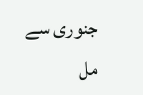جنوری سے مل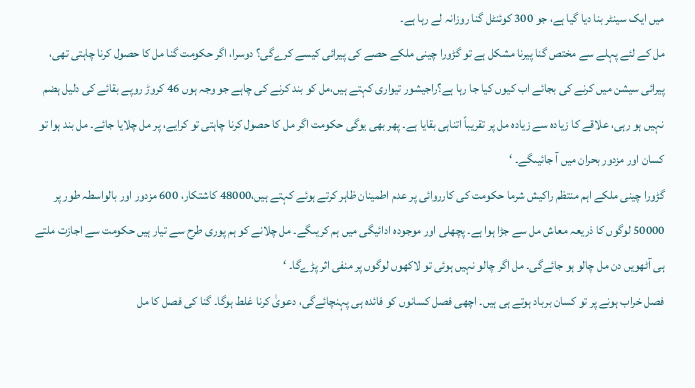میں ایک سینٹر بنا دیا گیا ہے، جو 300 کوئنٹل گنا روزانہ لے رہا ہے۔
مل کے لئے پہلے سے مختص گنا پیرنا مشکل ہے تو گڑورا چینی ملکے حصے کی پیرائی کیسے کرےگی؟ دوسرا، اگر حکومت گنا مل کا حصول کرنا چاہتی تھی، پیرائی سیشن میں کرنے کی بجائے اب کیوں کیا جا رہا ہے؟راجیشور تیواری کہتے ہیں،مل کو بند کرنے کی چاہے جو وجہ ہوں 46 کروڑ روپے بقائے کی دلیل ہضم نہیں ہو رہی، علاقے کا زیادہ سے زیادہ مل پر تقریباً اتناہی بقایا ہے۔ پھر بھی یوگی حکومت اگر مل کا حصول کرنا چاہتی تو کرایے، پر مل چلایا جائے۔ مل بند ہوا تو کسان اور مزدور بحران میں آ جائیںگے۔ ‘
گڑورا چینی ملکے اہم منتظم راکیش شرما حکومت کی کارروائی پر عدم اطمینان ظاہر کرتے ہوئے کہتے ہیں،48000 کاشتکار، 600 مزدور اور بالواسطہ طور پر 50000 لوگوں کا ذریعہ معاش مل سے جڑا ہوا ہے۔ پچھلی اور موجودہ ادائیگی میں ہم کریںگے۔ مل چلانے کو ہم پوری طرح سے تیار ہیں حکومت سے اجازت ملتے ہی آٹھویں دن مل چالو ہو جائےگی۔ مل اگر چالو نہیں ہوئی تو لاکھوں لوگوں پر منفی اثر پڑےگا۔ ‘
فصل خراب ہونے پر تو کسان برباد ہوتے ہی ہیں۔ اچھی فصل کسانوں کو فائدہ ہی پہنچائےگی، دعویٰ کرنا غلط ہوگا۔ گنا کی فصل کا مل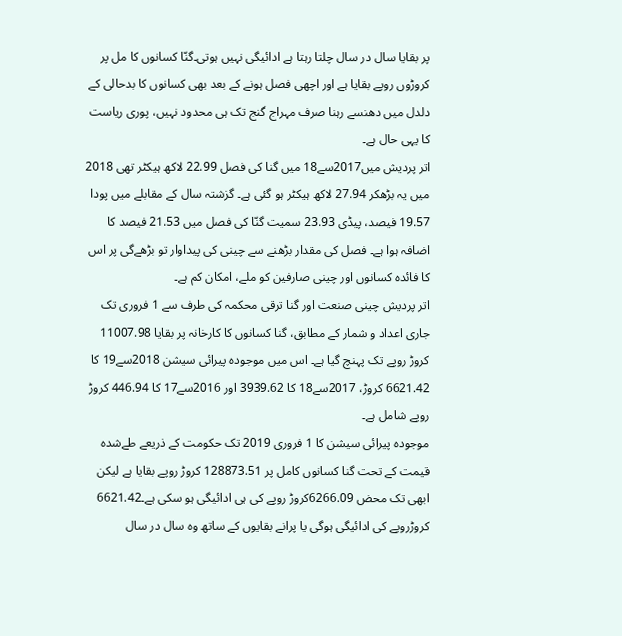پر بقایا سال در سال چلتا رہتا ہے ادائیگی نہیں ہوتی۔گنّا کسانوں کا مل پر کروڑوں روپے بقایا ہے اور اچھی فصل ہونے کے بعد بھی کسانوں کا بدحالی کے دلدل میں دھنسے رہنا صرف مہراج گنج تک ہی محدود نہیں، پوری ریاست کا یہی حال ہے۔
اتر پردیش میں2017سے18 میں گنا کی فصل 22.99 لاکھ ہیکٹر تھی 2018 میں یہ بڑھکر 27.94 لاکھ ہیکٹر ہو گئی ہے۔ گزشتہ سال کے مقابلے میں پودا 19.57 فیصد، پیڈی 23.93 سمیت گنّا کی فصل میں 21.53 فیصد کا اضافہ ہوا ہے۔ فصل کی مقدار بڑھنے سے چینی کی پیداوار تو بڑھےگی پر اس کا فائدہ کسانوں اور چینی صارفین کو ملے، امکان کم ہے۔
اتر پردیش چینی صنعت اور گنا ترقی محکمہ کی طرف سے 1 فروری تک جاری اعداد و شمار کے مطابق، گنا کسانوں کا کارخانہ پر بقایا 11007.98 کروڑ روپے تک پہنچ گیا ہے۔ اس میں موجودہ پیرائی سیشن 2018سے19 کا 6621.42 کروڑ، 2017سے18 کا 3939.62 اور 2016سے17 کا 446.94 کروڑ روپے شامل ہے۔
موجودہ پیرائی سیشن کا 1 فروری 2019 تک حکومت کے ذریعے طےشدہ قیمت کے تحت گنا کسانوں کامل پر 128873.51 کروڑ روپے بقایا ہے لیکن ابھی تک محض 6266.09کروڑ روپے کی ہی ادائیگی ہو سکی ہے۔6621.42 کروڑروپے کی ادائیگی ہوگی یا پرانے بقایوں کے ساتھ وہ سال در سال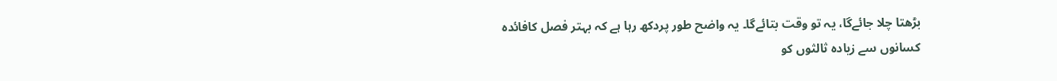بڑھتا چلا جائےگا، یہ تو وقت بتائےگا۔ یہ واضح طور پردکھ رہا ہے کہ بہتر فصل کافائدہ کسانوں سے زیادہ ثالثوں کو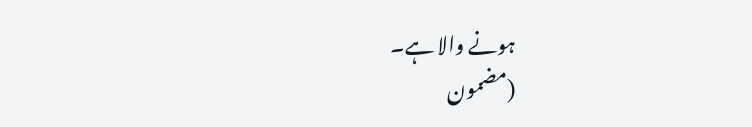ہونے والا ہے۔
(مضمون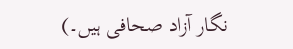نگار آزاد صحافی ہیں۔)